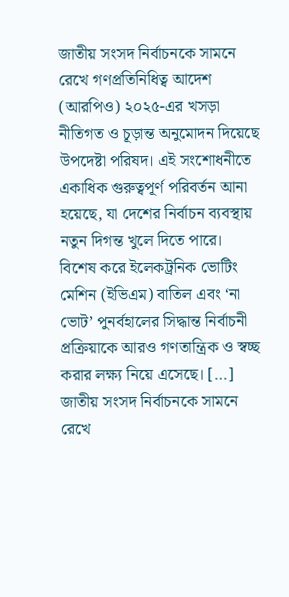জাতীয় সংসদ নির্বাচনকে সামনে রেখে গণপ্রতিনিধিত্ব আদেশ (আরপিও) ২০২৫-এর খসড়া নীতিগত ও চূড়ান্ত অনুমোদন দিয়েছে উপদেষ্টা পরিষদ। এই সংশোধনীতে একাধিক গুরুত্বপূর্ণ পরিবর্তন আনা হয়েছে, যা দেশের নির্বাচন ব্যবস্থায় নতুন দিগন্ত খুলে দিতে পারে। বিশেষ করে ইলেকট্রনিক ভোটিং মেশিন (ইভিএম) বাতিল এবং ‘না ভোট’ পুনর্বহালের সিদ্ধান্ত নির্বাচনী প্রক্রিয়াকে আরও গণতান্ত্রিক ও স্বচ্ছ করার লক্ষ্য নিয়ে এসেছে। […]
জাতীয় সংসদ নির্বাচনকে সামনে রেখে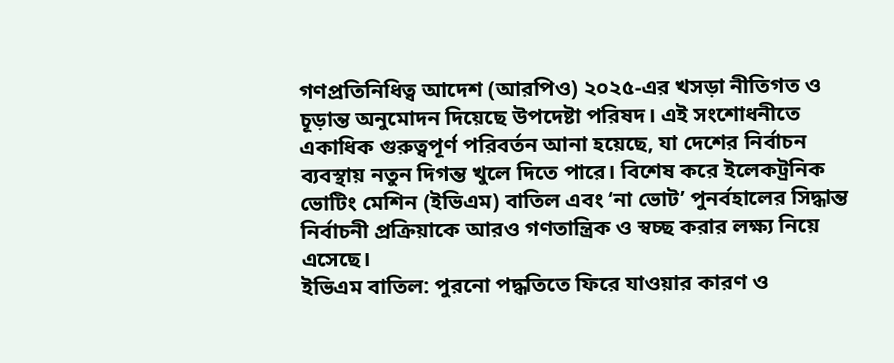গণপ্রতিনিধিত্ব আদেশ (আরপিও) ২০২৫-এর খসড়া নীতিগত ও চূড়ান্ত অনুমোদন দিয়েছে উপদেষ্টা পরিষদ। এই সংশোধনীতে একাধিক গুরুত্বপূর্ণ পরিবর্তন আনা হয়েছে, যা দেশের নির্বাচন ব্যবস্থায় নতুন দিগন্ত খুলে দিতে পারে। বিশেষ করে ইলেকট্রনিক ভোটিং মেশিন (ইভিএম) বাতিল এবং ‘না ভোট’ পুনর্বহালের সিদ্ধান্ত নির্বাচনী প্রক্রিয়াকে আরও গণতান্ত্রিক ও স্বচ্ছ করার লক্ষ্য নিয়ে এসেছে।
ইভিএম বাতিল: পুরনো পদ্ধতিতে ফিরে যাওয়ার কারণ ও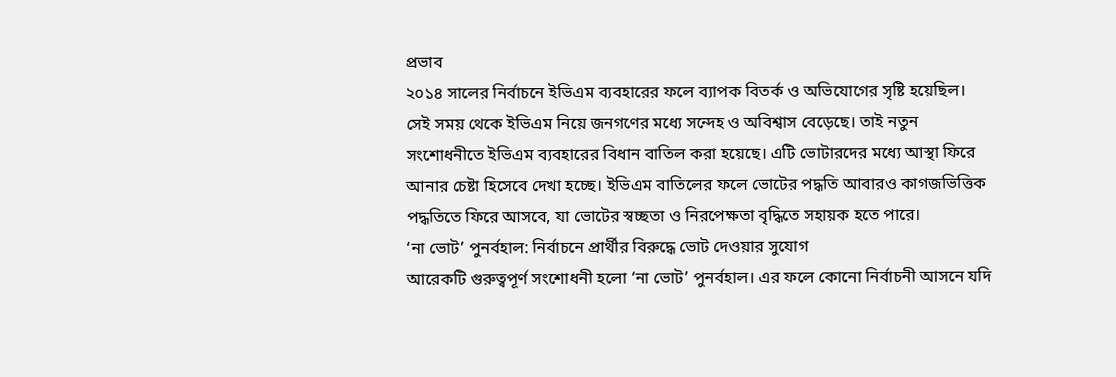প্রভাব
২০১৪ সালের নির্বাচনে ইভিএম ব্যবহারের ফলে ব্যাপক বিতর্ক ও অভিযোগের সৃষ্টি হয়েছিল। সেই সময় থেকে ইভিএম নিয়ে জনগণের মধ্যে সন্দেহ ও অবিশ্বাস বেড়েছে। তাই নতুন সংশোধনীতে ইভিএম ব্যবহারের বিধান বাতিল করা হয়েছে। এটি ভোটারদের মধ্যে আস্থা ফিরে আনার চেষ্টা হিসেবে দেখা হচ্ছে। ইভিএম বাতিলের ফলে ভোটের পদ্ধতি আবারও কাগজভিত্তিক পদ্ধতিতে ফিরে আসবে, যা ভোটের স্বচ্ছতা ও নিরপেক্ষতা বৃদ্ধিতে সহায়ক হতে পারে।
‘না ভোট’ পুনর্বহাল: নির্বাচনে প্রার্থীর বিরুদ্ধে ভোট দেওয়ার সুযোগ
আরেকটি গুরুত্বপূর্ণ সংশোধনী হলো ‘না ভোট’ পুনর্বহাল। এর ফলে কোনো নির্বাচনী আসনে যদি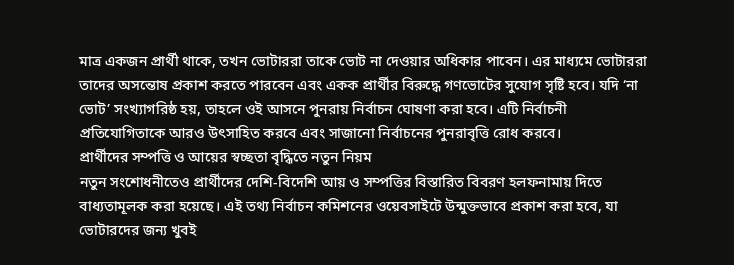মাত্র একজন প্রার্থী থাকে, তখন ভোটাররা তাকে ভোট না দেওয়ার অধিকার পাবেন। এর মাধ্যমে ভোটাররা তাদের অসন্তোষ প্রকাশ করতে পারবেন এবং একক প্রার্থীর বিরুদ্ধে গণভোটের সুযোগ সৃষ্টি হবে। যদি ‘না ভোট’ সংখ্যাগরিষ্ঠ হয়, তাহলে ওই আসনে পুনরায় নির্বাচন ঘোষণা করা হবে। এটি নির্বাচনী প্রতিযোগিতাকে আরও উৎসাহিত করবে এবং সাজানো নির্বাচনের পুনরাবৃত্তি রোধ করবে।
প্রার্থীদের সম্পত্তি ও আয়ের স্বচ্ছতা বৃদ্ধিতে নতুন নিয়ম
নতুন সংশোধনীতেও প্রার্থীদের দেশি-বিদেশি আয় ও সম্পত্তির বিস্তারিত বিবরণ হলফনামায় দিতে বাধ্যতামূলক করা হয়েছে। এই তথ্য নির্বাচন কমিশনের ওয়েবসাইটে উন্মুক্তভাবে প্রকাশ করা হবে, যা ভোটারদের জন্য খুবই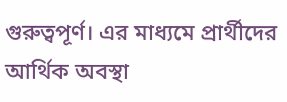গুরুত্বপূর্ণ। এর মাধ্যমে প্রার্থীদের আর্থিক অবস্থা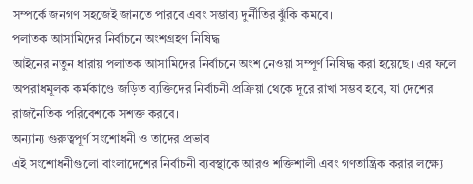সম্পর্কে জনগণ সহজেই জানতে পারবে এবং সম্ভাব্য দুর্নীতির ঝুঁকি কমবে।
পলাতক আসামিদের নির্বাচনে অংশগ্রহণ নিষিদ্ধ
আইনের নতুন ধারায় পলাতক আসামিদের নির্বাচনে অংশ নেওয়া সম্পূর্ণ নিষিদ্ধ করা হয়েছে। এর ফলে অপরাধমূলক কর্মকাণ্ডে জড়িত ব্যক্তিদের নির্বাচনী প্রক্রিয়া থেকে দূরে রাখা সম্ভব হবে, যা দেশের রাজনৈতিক পরিবেশকে সশক্ত করবে।
অন্যান্য গুরুত্বপূর্ণ সংশোধনী ও তাদের প্রভাব
এই সংশোধনীগুলো বাংলাদেশের নির্বাচনী ব্যবস্থাকে আরও শক্তিশালী এবং গণতান্ত্রিক করার লক্ষ্যে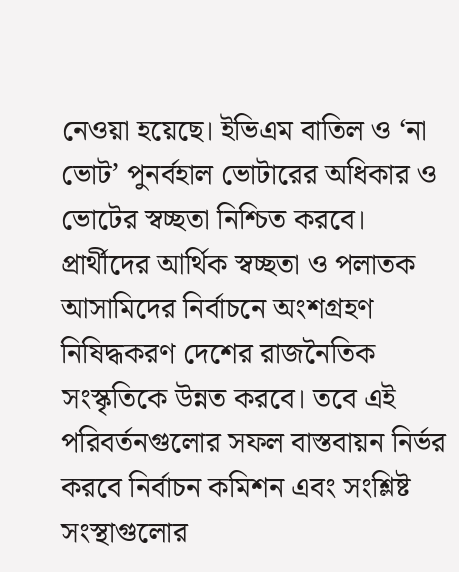নেওয়া হয়েছে। ইভিএম বাতিল ও ‘না ভোট’ পুনর্বহাল ভোটারের অধিকার ও ভোটের স্বচ্ছতা নিশ্চিত করবে। প্রার্থীদের আর্থিক স্বচ্ছতা ও পলাতক আসামিদের নির্বাচনে অংশগ্রহণ নিষিদ্ধকরণ দেশের রাজনৈতিক সংস্কৃতিকে উন্নত করবে। তবে এই পরিবর্তনগুলোর সফল বাস্তবায়ন নির্ভর করবে নির্বাচন কমিশন এবং সংশ্লিষ্ট সংস্থাগুলোর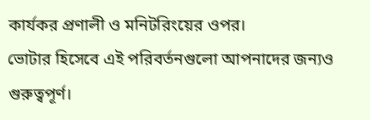কার্যকর প্রণালী ও মনিটরিংয়ের ওপর।
ভোটার হিসেবে এই পরিবর্তনগুলো আপনাদের জন্যও গুরুত্বপূর্ণ।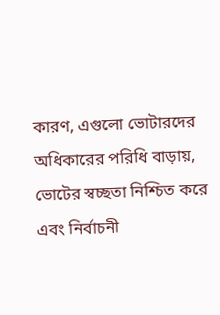কারণ, এগুলো ভোটারদের অধিকারের পরিধি বাড়ায়, ভোটের স্বচ্ছতা নিশ্চিত করে এবং নির্বাচনী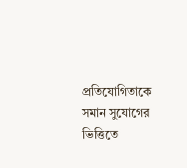প্রতিযোগিতাকে সমান সুযোগের ভিত্তিতে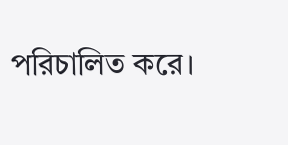পরিচালিত করে।